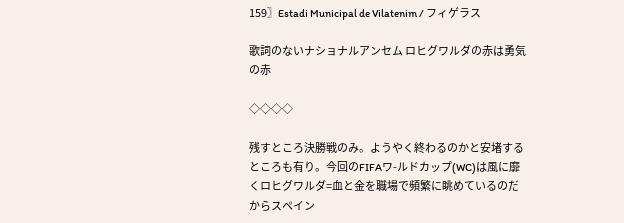159〗Estadi Municipal de Vilatenim / フィゲラス

歌詞のないナショナルアンセム ロヒグワルダの赤は勇気の赤

◇◇◇◇

残すところ決勝戦のみ。ようやく終わるのかと安堵するところも有り。今回のFIFAワ-ルドカップ(WC)は風に靡くロヒグワルダ=血と金を職場で頻繁に眺めているのだからスペイン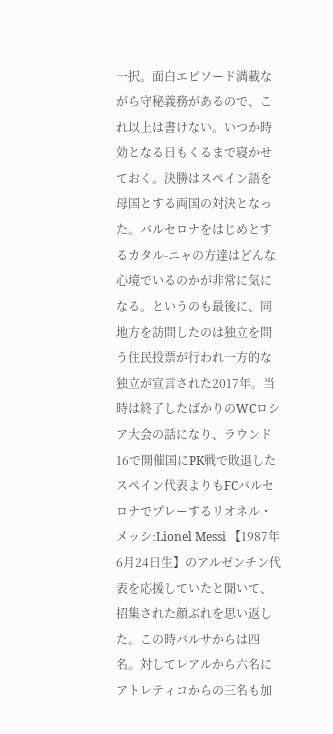一択。面白エピソード満載ながら守秘義務があるので、これ以上は書けない。いつか時効となる日もくるまで寝かせておく。決勝はスペイン語を母国とする両国の対決となった。バルセロナをはじめとするカタル-ニャの方達はどんな心境でいるのかが非常に気になる。というのも最後に、同地方を訪問したのは独立を問う住民投票が行われ一方的な独立が宣言された2017年。当時は終了したばかりのWCロシア大会の話になり、ラウンド16で開催国にPK戦で敗退したスペイン代表よりもFCバルセロナでプレーするリオネル・メッシ:Lionel Messi 【1987年6月24日生】のアルゼンチン代表を応援していたと聞いて、招集された顔ぶれを思い返した。この時バルサからは四名。対してレアルから六名にアトレティコからの三名も加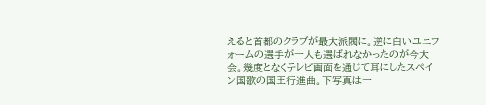えると首都のクラブが最大派閥に。逆に白いユニフォームの選手が一人も選ばれなかったのが今大会。幾度となくテレビ画面を通じて耳にしたスペイン国歌の国王行進曲。下写真は一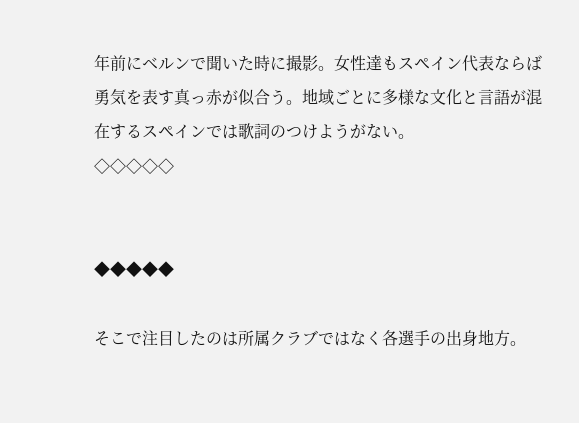年前にベルンで聞いた時に撮影。女性達もスペイン代表ならば勇気を表す真っ赤が似合う。地域ごとに多様な文化と言語が混在するスペインでは歌詞のつけようがない。
◇◇◇◇◇


◆◆◆◆◆

そこで注目したのは所属クラブではなく各選手の出身地方。